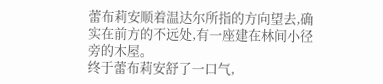蕾布莉安顺着温达尔所指的方向望去,确实在前方的不远处,有一座建在林间小径旁的木屋。
终于蕾布莉安舒了一口气,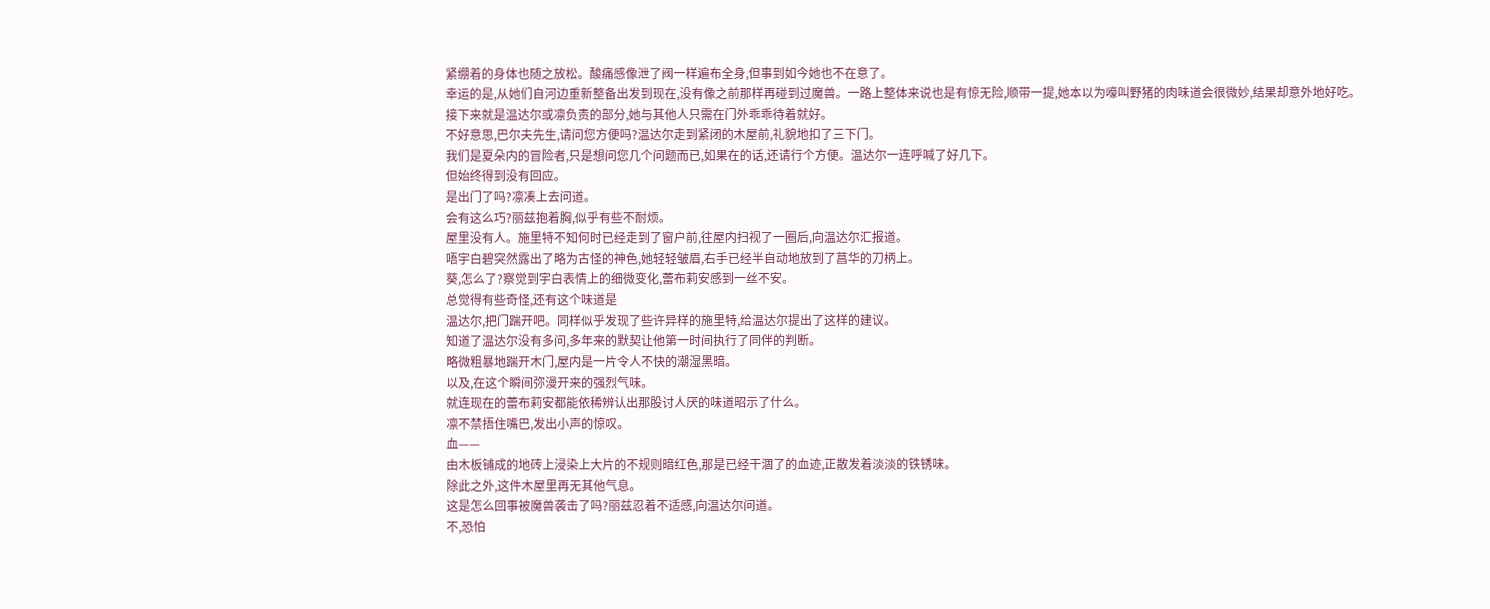紧绷着的身体也随之放松。酸痛感像泄了阀一样遍布全身,但事到如今她也不在意了。
幸运的是,从她们自河边重新整备出发到现在,没有像之前那样再碰到过魔兽。一路上整体来说也是有惊无险,顺带一提,她本以为嚎叫野猪的肉味道会很微妙,结果却意外地好吃。
接下来就是温达尔或凛负责的部分,她与其他人只需在门外乖乖待着就好。
不好意思,巴尔夫先生,请问您方便吗?温达尔走到紧闭的木屋前,礼貌地扣了三下门。
我们是夏朵内的冒险者,只是想问您几个问题而已,如果在的话,还请行个方便。温达尔一连呼喊了好几下。
但始终得到没有回应。
是出门了吗?凛凑上去问道。
会有这么巧?丽兹抱着胸,似乎有些不耐烦。
屋里没有人。施里特不知何时已经走到了窗户前,往屋内扫视了一圈后,向温达尔汇报道。
唔宇白碧突然露出了略为古怪的神色,她轻轻皱眉,右手已经半自动地放到了菖华的刀柄上。
葵,怎么了?察觉到宇白表情上的细微变化,蕾布莉安感到一丝不安。
总觉得有些奇怪,还有这个味道是
温达尔,把门踹开吧。同样似乎发现了些许异样的施里特,给温达尔提出了这样的建议。
知道了温达尔没有多问,多年来的默契让他第一时间执行了同伴的判断。
略微粗暴地踹开木门,屋内是一片令人不快的潮湿黑暗。
以及,在这个瞬间弥漫开来的强烈气味。
就连现在的蕾布莉安都能依稀辨认出那股讨人厌的味道昭示了什么。
凛不禁捂住嘴巴,发出小声的惊叹。
血——
由木板铺成的地砖上浸染上大片的不规则暗红色,那是已经干涸了的血迹,正散发着淡淡的铁锈味。
除此之外,这件木屋里再无其他气息。
这是怎么回事被魔兽袭击了吗?丽兹忍着不适感,向温达尔问道。
不,恐怕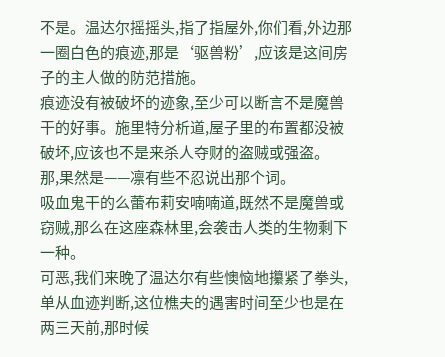不是。温达尔摇摇头,指了指屋外,你们看,外边那一圈白色的痕迹,那是‘驱兽粉’,应该是这间房子的主人做的防范措施。
痕迹没有被破坏的迹象,至少可以断言不是魔兽干的好事。施里特分析道,屋子里的布置都没被破坏,应该也不是来杀人夺财的盗贼或强盗。
那,果然是——凛有些不忍说出那个词。
吸血鬼干的么蕾布莉安喃喃道,既然不是魔兽或窃贼,那么在这座森林里,会袭击人类的生物剩下一种。
可恶,我们来晚了温达尔有些懊恼地攥紧了拳头,单从血迹判断,这位樵夫的遇害时间至少也是在两三天前,那时候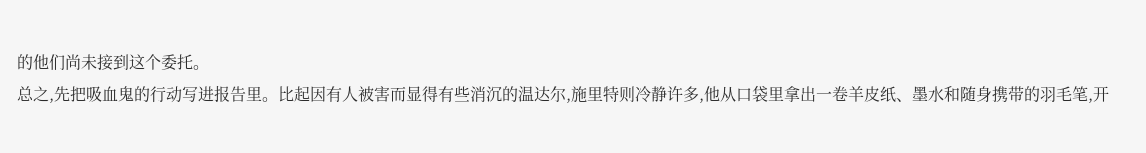的他们尚未接到这个委托。
总之,先把吸血鬼的行动写进报告里。比起因有人被害而显得有些消沉的温达尔,施里特则冷静许多,他从口袋里拿出一卷羊皮纸、墨水和随身携带的羽毛笔,开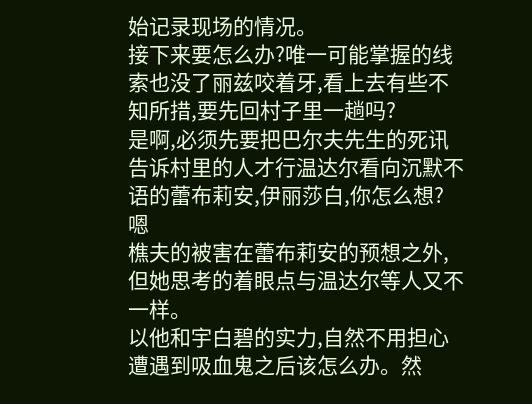始记录现场的情况。
接下来要怎么办?唯一可能掌握的线索也没了丽兹咬着牙,看上去有些不知所措,要先回村子里一趟吗?
是啊,必须先要把巴尔夫先生的死讯告诉村里的人才行温达尔看向沉默不语的蕾布莉安,伊丽莎白,你怎么想?
嗯
樵夫的被害在蕾布莉安的预想之外,但她思考的着眼点与温达尔等人又不一样。
以他和宇白碧的实力,自然不用担心遭遇到吸血鬼之后该怎么办。然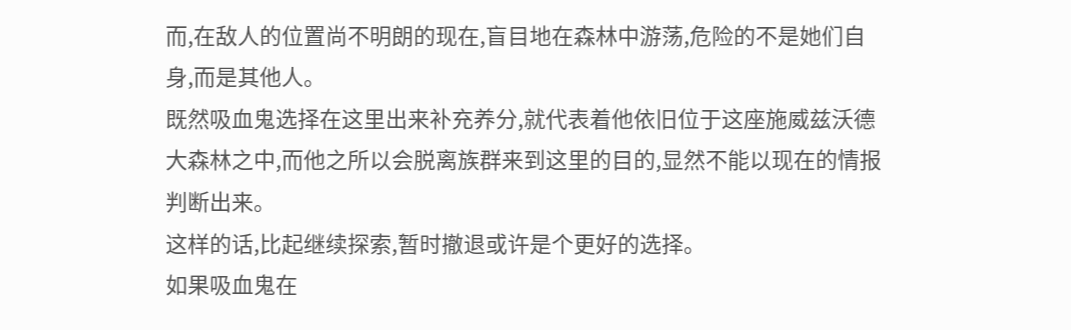而,在敌人的位置尚不明朗的现在,盲目地在森林中游荡,危险的不是她们自身,而是其他人。
既然吸血鬼选择在这里出来补充养分,就代表着他依旧位于这座施威兹沃德大森林之中,而他之所以会脱离族群来到这里的目的,显然不能以现在的情报判断出来。
这样的话,比起继续探索,暂时撤退或许是个更好的选择。
如果吸血鬼在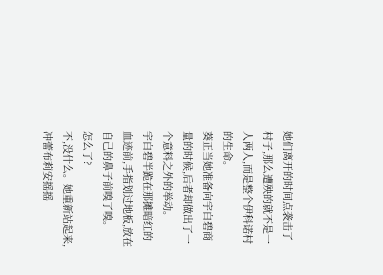她们离开的时间点袭击了村子,那么遭殃的就不是一人两人,而是整个伊科诺村的生命。
葵正当她准备向宇白碧商量的时候,后者却做出了一个意料之外的举动。
宇白碧半跪在那摊暗红的血迹前,手指划过地板,放在自己的鼻子前嗅了嗅。
怎么了?
不,没什么。她重新站起来,冲蕾布莉安摇摇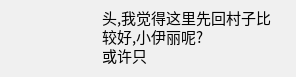头,我觉得这里先回村子比较好,小伊丽呢?
或许只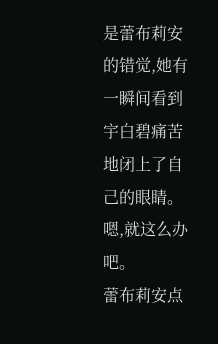是蕾布莉安的错觉,她有一瞬间看到宇白碧痛苦地闭上了自己的眼睛。
嗯,就这么办吧。
蕾布莉安点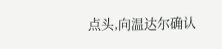点头,向温达尔确认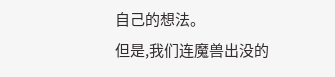自己的想法。
但是,我们连魔兽出没的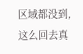区域都没到,这么回去真